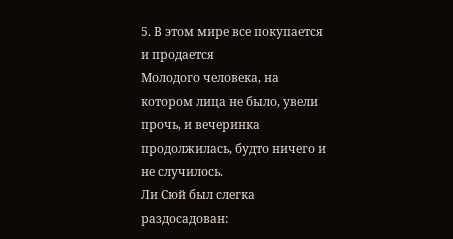5. В этом мире все покупается и продается
Молодого человека, на котором лица не было, увели прочь, и вечеринка продолжилась, будто ничего и не случилось.
Ли Сюй был слегка раздосадован: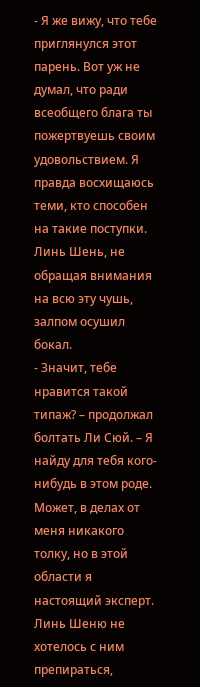- Я же вижу, что тебе приглянулся этот парень. Вот уж не думал, что ради всеобщего блага ты пожертвуешь своим удовольствием. Я правда восхищаюсь теми, кто способен на такие поступки.
Линь Шень, не обращая внимания на всю эту чушь, залпом осушил бокал.
- Значит, тебе нравится такой типаж? – продолжал болтать Ли Сюй. – Я найду для тебя кого-нибудь в этом роде. Может, в делах от меня никакого толку, но в этой области я настоящий эксперт.
Линь Шеню не хотелось с ним препираться,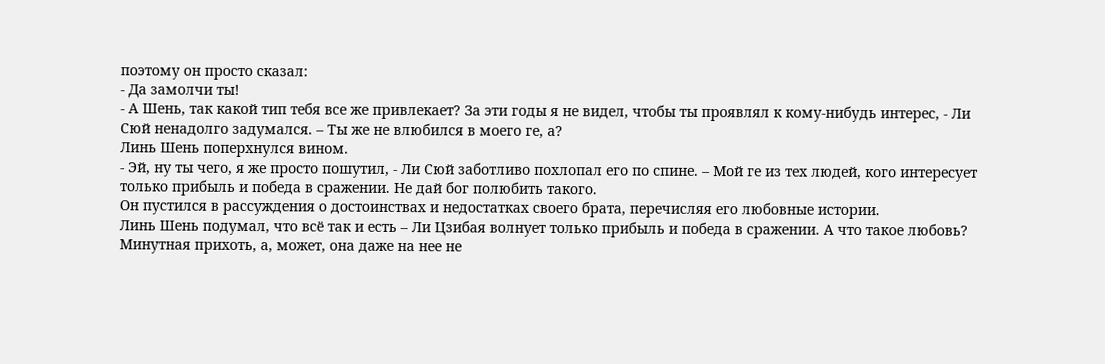поэтому он просто сказал:
- Да замолчи ты!
- А Шень, так какой тип тебя все же привлекает? За эти годы я не видел, чтобы ты проявлял к кому-нибудь интерес, - Ли Сюй ненадолго задумался. – Ты же не влюбился в моего ге, а?
Линь Шень поперхнулся вином.
- Эй, ну ты чего, я же просто пошутил, - Ли Сюй заботливо похлопал его по спине. – Мой ге из тех людей, кого интересует только прибыль и победа в сражении. Не дай бог полюбить такого.
Он пустился в рассуждения о достоинствах и недостатках своего брата, перечисляя его любовные истории.
Линь Шень подумал, что всё так и есть – Ли Цзибая волнует только прибыль и победа в сражении. А что такое любовь? Минутная прихоть, а, может, она даже на нее не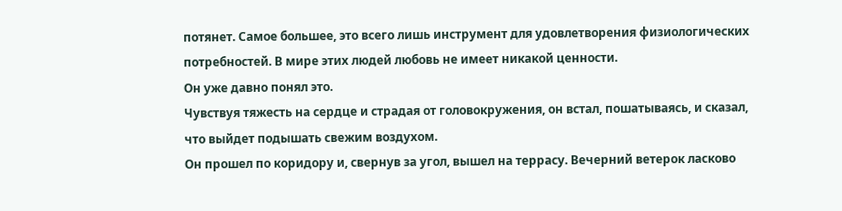потянет. Самое большее, это всего лишь инструмент для удовлетворения физиологических потребностей. В мире этих людей любовь не имеет никакой ценности.
Он уже давно понял это.
Чувствуя тяжесть на сердце и страдая от головокружения, он встал, пошатываясь, и сказал, что выйдет подышать свежим воздухом.
Он прошел по коридору и, свернув за угол, вышел на террасу. Вечерний ветерок ласково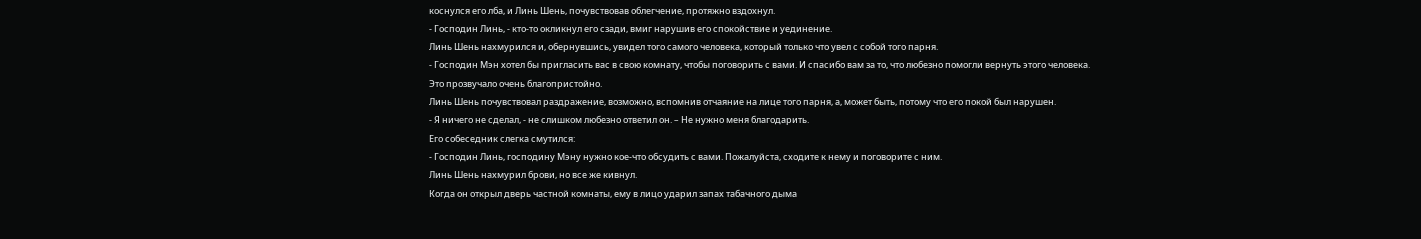коснулся его лба, и Линь Шень, почувствовав облегчение, протяжно вздохнул.
- Господин Линь, - кто-то окликнул его сзади, вмиг нарушив его спокойствие и уединение.
Линь Шень нахмурился и, обернувшись, увидел того самого человека, который только что увел с собой того парня.
- Господин Мэн хотел бы пригласить вас в свою комнату, чтобы поговорить с вами. И спасибо вам за то, что любезно помогли вернуть этого человека.
Это прозвучало очень благопристойно.
Линь Шень почувствовал раздражение, возможно, вспомнив отчаяние на лице того парня, а, может быть, потому что его покой был нарушен.
- Я ничего не сделал, - не слишком любезно ответил он. – Не нужно меня благодарить.
Его собеседник слегка смутился:
- Господин Линь, господину Мэну нужно кое-что обсудить с вами. Пожалуйста, сходите к нему и поговорите с ним.
Линь Шень нахмурил брови, но все же кивнул.
Когда он открыл дверь частной комнаты, ему в лицо ударил запах табачного дыма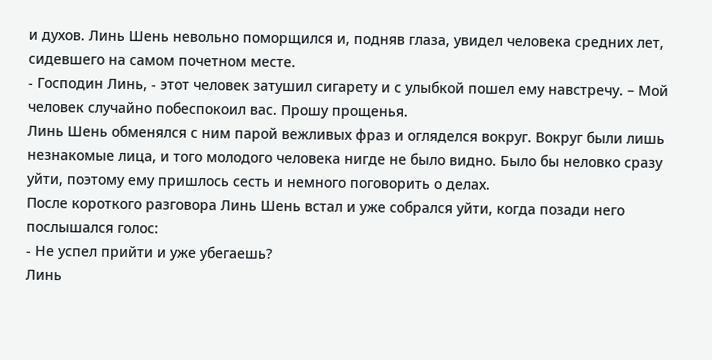и духов. Линь Шень невольно поморщился и, подняв глаза, увидел человека средних лет, сидевшего на самом почетном месте.
- Господин Линь, - этот человек затушил сигарету и с улыбкой пошел ему навстречу. – Мой человек случайно побеспокоил вас. Прошу прощенья.
Линь Шень обменялся с ним парой вежливых фраз и огляделся вокруг. Вокруг были лишь незнакомые лица, и того молодого человека нигде не было видно. Было бы неловко сразу уйти, поэтому ему пришлось сесть и немного поговорить о делах.
После короткого разговора Линь Шень встал и уже собрался уйти, когда позади него послышался голос:
- Не успел прийти и уже убегаешь?
Линь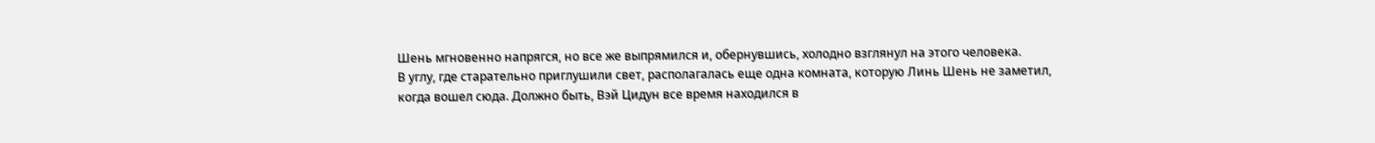Шень мгновенно напрягся, но все же выпрямился и, обернувшись, холодно взглянул на этого человека.
В углу, где старательно приглушили свет, располагалась еще одна комната, которую Линь Шень не заметил, когда вошел сюда. Должно быть, Вэй Цидун все время находился в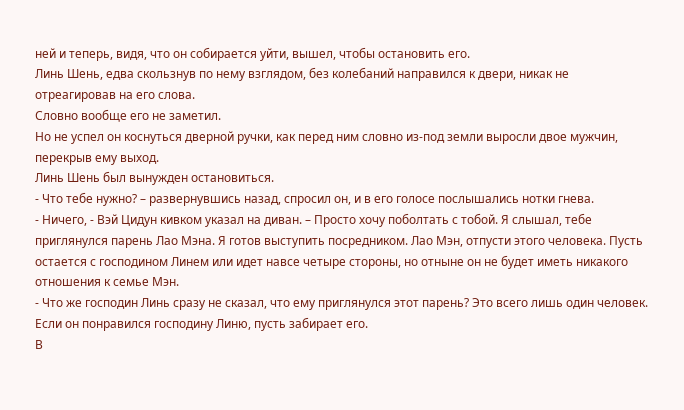ней и теперь, видя, что он собирается уйти, вышел, чтобы остановить его.
Линь Шень, едва скользнув по нему взглядом, без колебаний направился к двери, никак не отреагировав на его слова.
Словно вообще его не заметил.
Но не успел он коснуться дверной ручки, как перед ним словно из-под земли выросли двое мужчин, перекрыв ему выход.
Линь Шень был вынужден остановиться.
- Что тебе нужно? – развернувшись назад, спросил он, и в его голосе послышались нотки гнева.
- Ничего, - Вэй Цидун кивком указал на диван. – Просто хочу поболтать с тобой. Я слышал, тебе приглянулся парень Лао Мэна. Я готов выступить посредником. Лао Мэн, отпусти этого человека. Пусть остается с господином Линем или идет навсе четыре стороны, но отныне он не будет иметь никакого отношения к семье Мэн.
- Что же господин Линь сразу не сказал, что ему приглянулся этот парень? Это всего лишь один человек. Если он понравился господину Линю, пусть забирает его.
В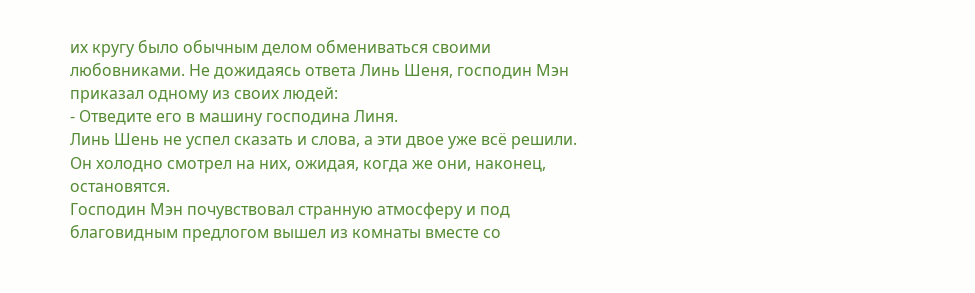их кругу было обычным делом обмениваться своими любовниками. Не дожидаясь ответа Линь Шеня, господин Мэн приказал одному из своих людей:
- Отведите его в машину господина Линя.
Линь Шень не успел сказать и слова, а эти двое уже всё решили. Он холодно смотрел на них, ожидая, когда же они, наконец, остановятся.
Господин Мэн почувствовал странную атмосферу и под благовидным предлогом вышел из комнаты вместе со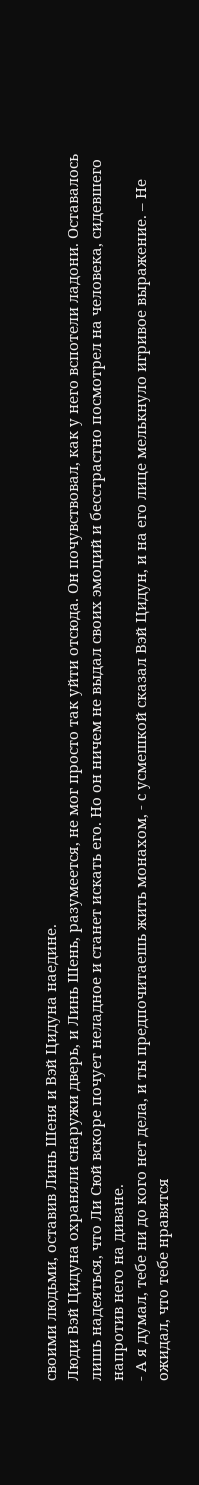своими людьми, оставив Линь Шеня и Вэй Цидуна наедине.
Люди Вэй Цидуна охраняли снаружи дверь, и Линь Шень, разумеется, не мог просто так уйти отсюда. Он почувствовал, как у него вспотели ладони. Оставалось лишь надеяться, что Ли Сюй вскоре почует неладное и станет искать его. Но он ничем не выдал своих эмоций и бесстрастно посмотрел на человека, сидевшего напротив него на диване.
- А я думал, тебе ни до кого нет дела, и ты предпочитаешь жить монахом, - с усмешкой сказал Вэй Цидун, и на его лице мелькнуло игривое выражение. – Не ожидал, что тебе нравятся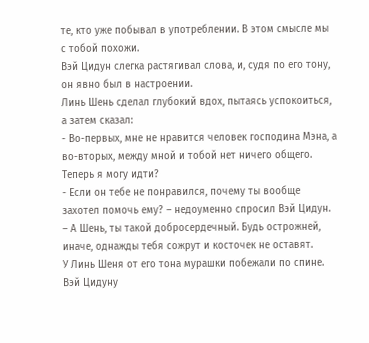те, кто уже побывал в употреблении. В этом смысле мы с тобой похожи.
Вэй Цидун слегка растягивал слова, и, судя по его тону, он явно был в настроении.
Линь Шень сделал глубокий вдох, пытаясь успокоиться, а затем сказал:
- Во-первых, мне не нравится человек господина Мэна, а во-вторых, между мной и тобой нет ничего общего. Теперь я могу идти?
- Если он тебе не понравился, почему ты вообще захотел помочь ему? – недоуменно спросил Вэй Цидун. – А Шень, ты такой добросердечный. Будь острожней, иначе, однажды тебя сожрут и косточек не оставят.
У Линь Шеня от его тона мурашки побежали по спине.
Вэй Цидуну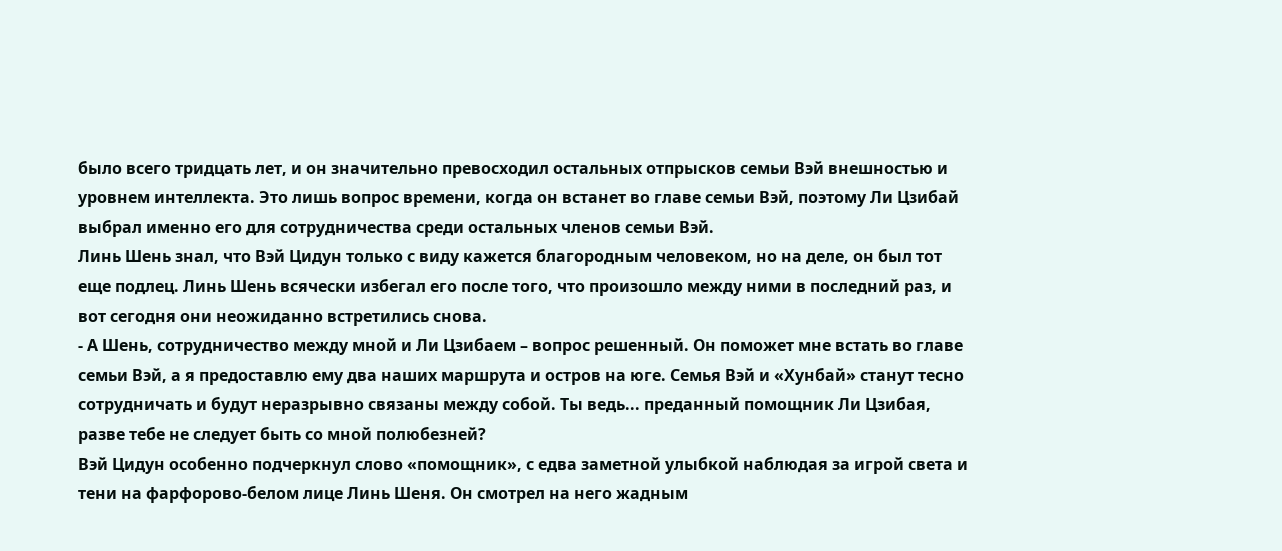было всего тридцать лет, и он значительно превосходил остальных отпрысков семьи Вэй внешностью и уровнем интеллекта. Это лишь вопрос времени, когда он встанет во главе семьи Вэй, поэтому Ли Цзибай выбрал именно его для сотрудничества среди остальных членов семьи Вэй.
Линь Шень знал, что Вэй Цидун только с виду кажется благородным человеком, но на деле, он был тот еще подлец. Линь Шень всячески избегал его после того, что произошло между ними в последний раз, и вот сегодня они неожиданно встретились снова.
- А Шень, сотрудничество между мной и Ли Цзибаем – вопрос решенный. Он поможет мне встать во главе семьи Вэй, а я предоставлю ему два наших маршрута и остров на юге. Семья Вэй и «Хунбай» станут тесно сотрудничать и будут неразрывно связаны между собой. Ты ведь... преданный помощник Ли Цзибая, разве тебе не следует быть со мной полюбезней?
Вэй Цидун особенно подчеркнул слово «помощник», с едва заметной улыбкой наблюдая за игрой света и тени на фарфорово-белом лице Линь Шеня. Он смотрел на него жадным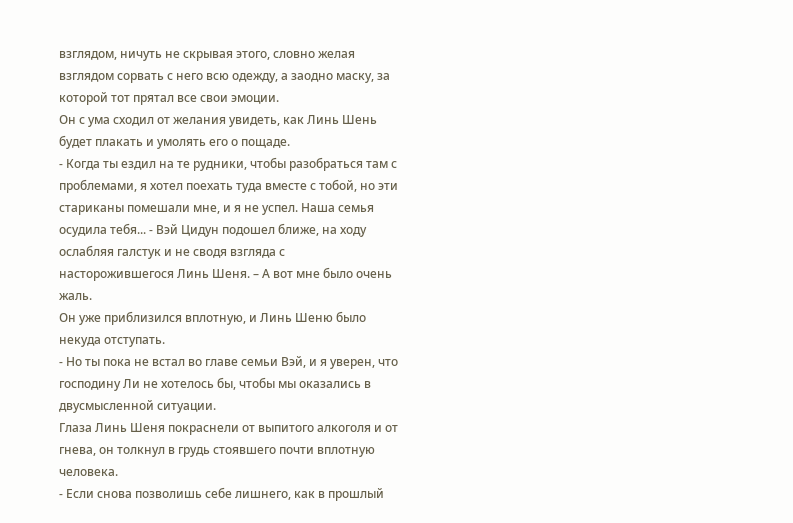взглядом, ничуть не скрывая этого, словно желая взглядом сорвать с него всю одежду, а заодно маску, за которой тот прятал все свои эмоции.
Он с ума сходил от желания увидеть, как Линь Шень будет плакать и умолять его о пощаде.
- Когда ты ездил на те рудники, чтобы разобраться там с проблемами, я хотел поехать туда вместе с тобой, но эти стариканы помешали мне, и я не успел. Наша семья осудила тебя... - Вэй Цидун подошел ближе, на ходу ослабляя галстук и не сводя взгляда с насторожившегося Линь Шеня. – А вот мне было очень жаль.
Он уже приблизился вплотную, и Линь Шеню было некуда отступать.
- Но ты пока не встал во главе семьи Вэй, и я уверен, что господину Ли не хотелось бы, чтобы мы оказались в двусмысленной ситуации.
Глаза Линь Шеня покраснели от выпитого алкоголя и от гнева, он толкнул в грудь стоявшего почти вплотную человека.
- Если снова позволишь себе лишнего, как в прошлый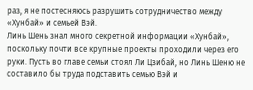раз, я не постесняюсь разрушить сотрудничество между «Хунбай» и семьей Вэй.
Линь Шень знал много секретной информации «Хунбай», поскольку почти все крупные проекты проходили через его руки. Пусть во главе семьи стоял Ли Цзибай, но Линь Шеню не составило бы труда подставить семью Вэй и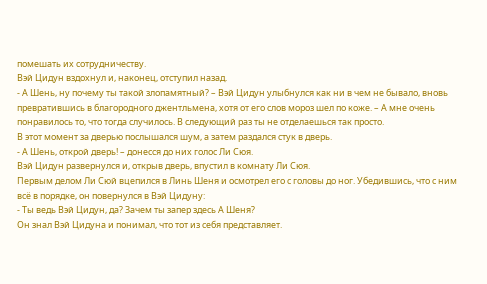помешать их сотрудничеству.
Вэй Цидун вздохнул и, наконец, отступил назад.
- А Шень, ну почему ты такой злопамятный? – Вэй Цидун улыбнулся как ни в чем не бывало, вновь превратившись в благородного джентльмена, хотя от его слов мороз шел по коже. – А мне очень понравилось то, что тогда случилось. В следующий раз ты не отделаешься так просто.
В этот момент за дверью послышался шум, а затем раздался стук в дверь.
- А Шень, открой дверь! – донесся до них голос Ли Сюя.
Вэй Цидун развернулся и, открыв дверь, впустил в комнату Ли Сюя.
Первым делом Ли Сюй вцепился в Линь Шеня и осмотрел его с головы до ног. Убедившись, что с ним всё в порядке, он повернулся в Вэй Цидуну:
- Ты ведь Вэй Цидун, да? Зачем ты запер здесь А Шеня?
Он знал Вэй Цидуна и понимал, что тот из себя представляет.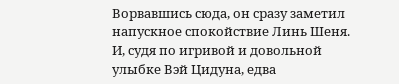Ворвавшись сюда, он сразу заметил напускное спокойствие Линь Шеня. И, судя по игривой и довольной улыбке Вэй Цидуна, едва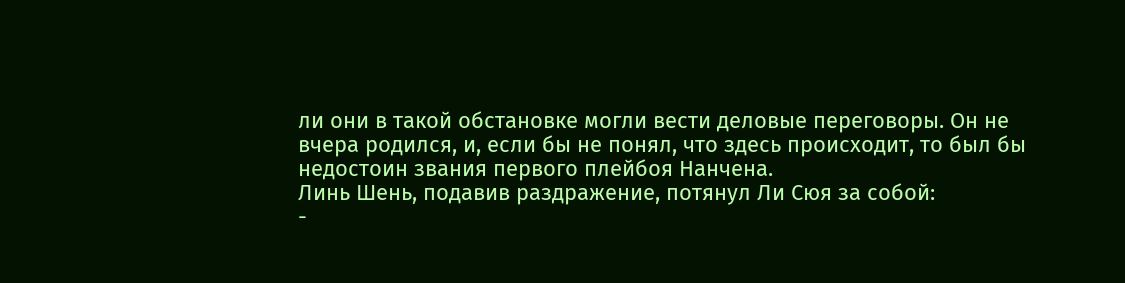ли они в такой обстановке могли вести деловые переговоры. Он не вчера родился, и, если бы не понял, что здесь происходит, то был бы недостоин звания первого плейбоя Нанчена.
Линь Шень, подавив раздражение, потянул Ли Сюя за собой:
-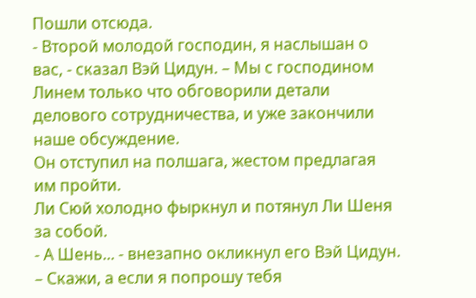Пошли отсюда.
- Второй молодой господин, я наслышан о вас, - сказал Вэй Цидун. – Мы с господином Линем только что обговорили детали делового сотрудничества, и уже закончили наше обсуждение.
Он отступил на полшага, жестом предлагая им пройти.
Ли Сюй холодно фыркнул и потянул Ли Шеня за собой.
- А Шень... - внезапно окликнул его Вэй Цидун. – Скажи, а если я попрошу тебя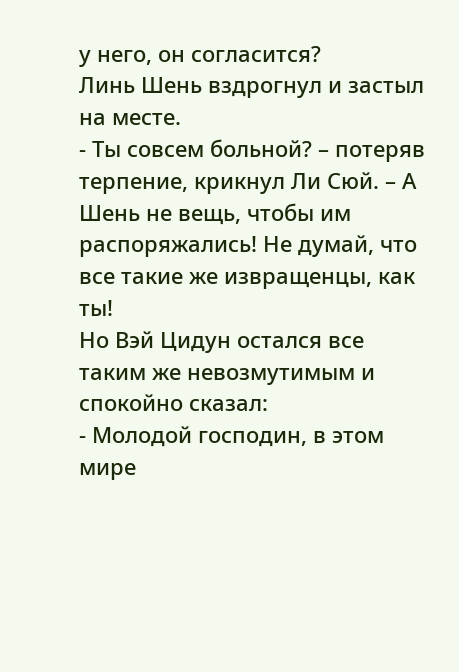у него, он согласится?
Линь Шень вздрогнул и застыл на месте.
- Ты совсем больной? – потеряв терпение, крикнул Ли Сюй. – А Шень не вещь, чтобы им распоряжались! Не думай, что все такие же извращенцы, как ты!
Но Вэй Цидун остался все таким же невозмутимым и спокойно сказал:
- Молодой господин, в этом мире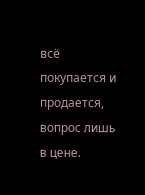всё покупается и продается, вопрос лишь в цене.